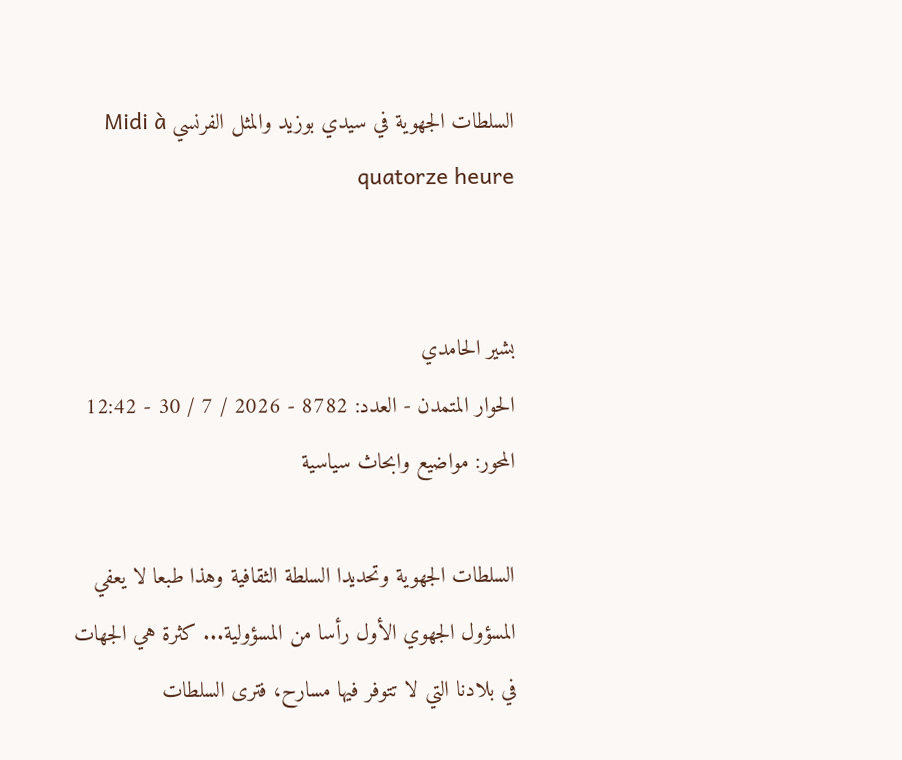السلطات الجهوية في سيدي بوزيد والمثل الفرنسي Midi à quatorze heure


بشير الحامدي
الحوار المتمدن - العدد: 8782 - 2026 / 7 / 30 - 12:42
المحور: مواضيع وابحاث سياسية

السلطات الجهوية وتحديدا السلطة الثقافية وهذا طبعا لا يعفي المسؤول الجهوي الأول رأسا من المسؤولية... كثرة هي الجهات في بلادنا التي لا تتوفر فيها مسارح، فترى السلطات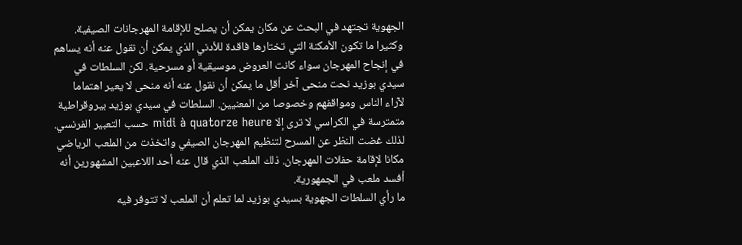الجهوية تجتهد في البحث عن مكان يمكن أن يصلح للإقامة المهرجانات الصيفية. وكثيرا ما تكون الأمكنة التي تختارها فاقدة للأدني الذي يمكن أن نقول عنه أنه يساهم في إنجاح المهرجان سواء كانت العروض موسيقية أو مسرحية. لكن السلطات في سيدي بوزيد نحت منحى آخر أقل ما يمكن أن نقول عنه أنه منحى لا يعير اهتماما لآراء الناس ومواقفهم وخصوصا من المعنيين. السلطات في سيدي بوزيد بيروقراطية متمترسة في الكراسي لا ترى إلا midi à quatorze heure حسب التعبير الفرنسي. لذلك غضت النظر عن المسرح لتنظيم المهرجان الصيفي واتخذت من الملعب الرياضي مكانا لإقامة حفلات المهرجان. ذلك الملعب الذي قال عنه أحد اللاعبين المشهورين أنه أفسد ملعب في الجمهورية.
ما رأي السلطات الجهوية بسيدي بوزيد لما تعلم أن الملعب لا تتوفر فيه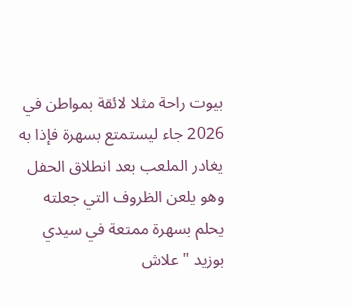بيوت راحة مثلا لائقة بمواطن في 2026 جاء ليستمتع بسهرة فإذا به يغادر الملعب بعد انطلاق الحفل وهو يلعن الظروف التي جعلته يحلم بسهرة ممتعة في سيدي بوزيد "علاش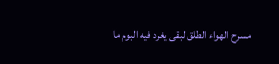مسرح الهواء الطلق لبقى يغرد فيه البوم ما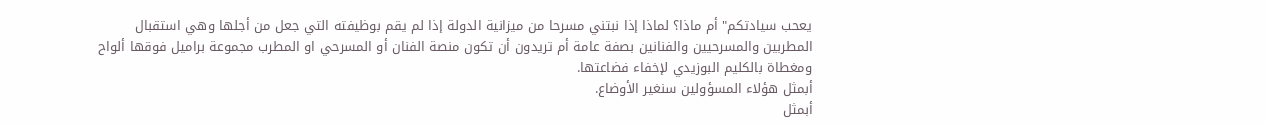يعحب سيادتكم" أم ماذا؟ لماذا إذا نبتني مسرحا من ميزانية الدولة إذا لم يقم بوظيفته التي جعل من أجلها وهي استقبال المطربين والمسرحيين والفنانين بصفة عامة أم تريدون أن تكون منصة الفنان أو المسرحي او المطرب مجموعة براميل فوقها ألواح ومغطاة بالكليم البوزيدي لإخفاء فضاعتها.
أبمثل هؤلاء المسؤولين سنغير الأوضاع.
أبمثل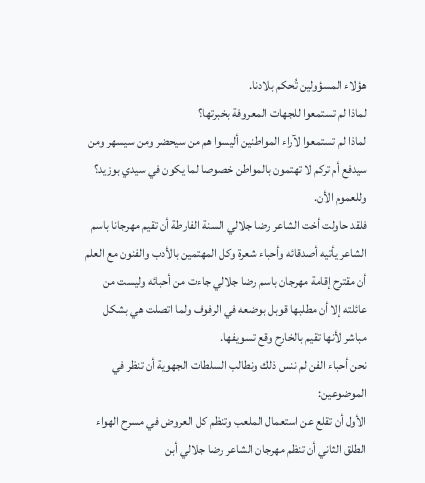هؤلاء المسؤولين تُحكم بلادنا.
لماذا لم تستمعوا للجهات المعروفة بخبرتها؟
لماذا لم تستمعوا لآراء المواطنين أليسوا هم من سيحضر ومن سيسهر ومن سيدفع أم تركم لا تهتمون بالمواطن خصوصا لما يكون في سيدي بوزيد؟
وللعموم الأن.
فلقد حاولت أخت الشاعر رضا جلالي السنة الفارطة أن تقيم مهرجانا باسم الشاعر يأتيه أصدقائه وأحباء شعرة وكل المهتمين بالأدب والفنون مع العلم أن مقترح إقامة مهرجان باسم رضا جلالي جاءت من أحبائه وليست من عائلته إلا أن مطلبها قوبل بوضعه في الرفوف ولما اتصلت هي بشكل مباشر لأنها تقيم بالخارح وقع تسويفها.
نحن أحباء الفن لم ننس ذلك ونطالب السلطات الجهوية أن تنظر في الموضوعين:
الأول أن تقلع عن استعمال الملعب وتنظم كل العروض في مسرح الهواء الطلق الثاني أن تنظم مهرجان الشاعر رضا جلالي أبن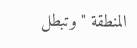المنطقة " وتبطل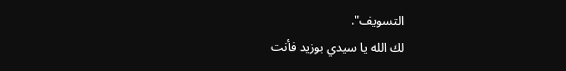التسويف".
لك الله يا سيدي بوزيد فأنت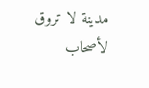مدينة لا تروق لأصحاب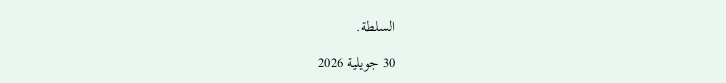السلطة.

30 جويلية 2026